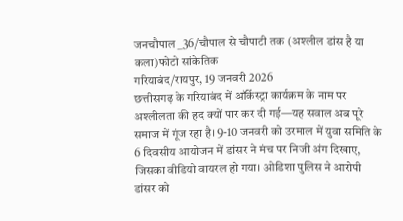जनचौपाल _36/चौपाल से चौपाटी तक (अश्लील डांस है या कला)फोटो सांकेतिक
गरियाबंद/रायपुर, 19 जनवरी 2026
छत्तीसगढ़ के गरियाबंद में ऑर्केस्ट्रा कार्यक्रम के नाम पर अश्लीलता की हद क्यों पार कर दी गई—यह सवाल अब पूरे समाज में गूंज रहा है। 9-10 जनवरी को उरमाल में युवा समिति के 6 दिवसीय आयोजन में डांसर ने मंच पर निजी अंग दिखाए, जिसका वीडियो वायरल हो गया। ओडिशा पुलिस ने आरोपी डांसर को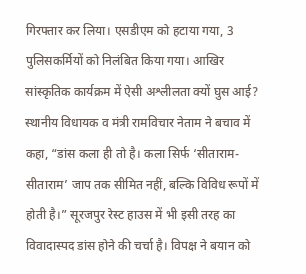गिरफ्तार कर लिया। एसडीएम को हटाया गया, 3 पुलिसकर्मियों को निलंबित किया गया। आखिर सांस्कृतिक कार्यक्रम में ऐसी अश्लीलता क्यों घुस आई?
स्थानीय विधायक व मंत्री रामविचार नेताम ने बचाव में कहा, “डांस कला ही तो है। कला सिर्फ ‘सीताराम-सीताराम’ जाप तक सीमित नहीं, बल्कि विविध रूपों में होती है।” सूरजपुर रेस्ट हाउस में भी इसी तरह का विवादास्पद डांस होने की चर्चा है। विपक्ष ने बयान को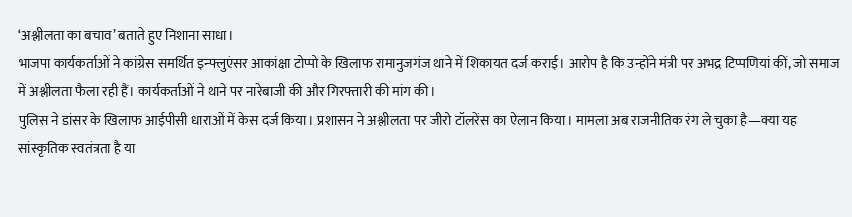‘अश्लीलता का बचाव’ बताते हुए निशाना साधा।
भाजपा कार्यकर्ताओं ने कांग्रेस समर्थित इन्फ्लुएंसर आकांक्षा टोप्पो के खिलाफ रामानुजगंज थाने में शिकायत दर्ज कराई। आरोप है कि उन्होंने मंत्री पर अभद्र टिप्पणियां कीं, जो समाज में अश्लीलता फैला रही हैं। कार्यकर्ताओं ने थाने पर नारेबाजी की और गिरफ्तारी की मांग की।
पुलिस ने डांसर के खिलाफ आईपीसी धाराओं में केस दर्ज किया। प्रशासन ने अश्लीलता पर जीरो टॉलरेंस का ऐलान किया। मामला अब राजनीतिक रंग ले चुका है—क्या यह सांस्कृतिक स्वतंत्रता है या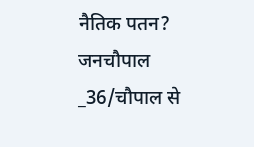नैतिक पतन?
जनचौपाल _36/चौपाल से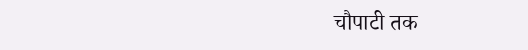चौपाटी तक